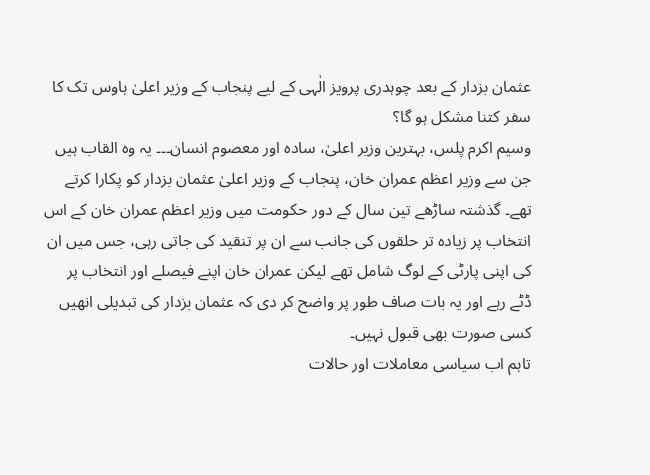عثمان بزدار کے بعد چوہدری پرویز الٰہی کے لیے پنجاب کے وزیر اعلیٰ ہاوس تک کا سفر کتنا مشکل ہو گا؟
وسیم اكرم پلس، بہترین وزیر اعلیٰ، سادہ اور معصوم انسان۔۔۔ یہ وہ القاب ہیں جن سے وزیر اعظم عمران خان، پنجاب کے وزیر اعلیٰ عثمان بزدار کو پکارا کرتے تھے۔ گذشتہ ساڑھے تین سال کے دور حکومت میں وزیر اعظم عمران خان کے اس انتخاب پر زیادہ تر حلقوں کی جانب سے ان پر تنقید کی جاتی رہی، جس میں ان کی اپنی پارٹی کے لوگ شامل تھے لیکن عمران خان اپنے فیصلے اور انتخاب پر ڈٹے رہے اور یہ بات صاف طور پر واضح کر دی کہ عثمان بزدار کی تبدیلی انھیں کسی صورت بھی قبول نہیں۔
تاہم اب سیاسی معاملات اور حالات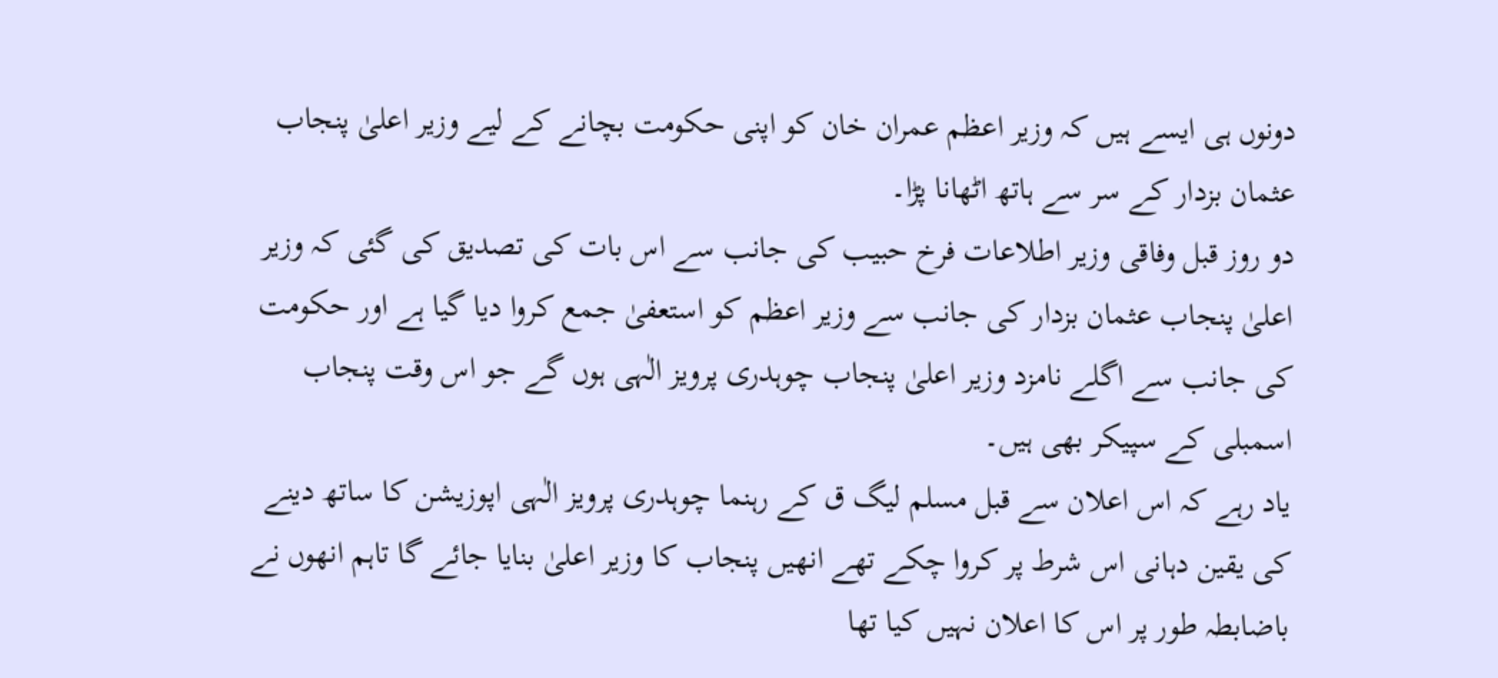دونوں ہی ایسے ہیں کہ وزیر اعظم عمران خان کو اپنی حکومت بچانے کے لیے وزیر اعلیٰ پنجاب عثمان بزدار کے سر سے ہاتھ اٹھانا پڑا۔
دو روز قبل وفاقی وزیر اطلاعات فرخ حبیب کی جانب سے اس بات کی تصدیق کی گئی کہ وزیر اعلیٰ پنجاب عثمان بزدار کی جانب سے وزیر اعظم کو استعفیٰ جمع کروا دیا گیا ہے اور حکومت کی جانب سے اگلے نامزد وزیر اعلیٰ پنجاب چوہدری پرویز الٰہی ہوں گے جو اس وقت پنجاب اسمبلی کے سپیکر بھی ہیں۔
یاد رہے کہ اس اعلان سے قبل مسلم لیگ ق کے رہنما چوہدری پرویز الٰہی اپوزیشن کا ساتھ دینے کی یقین دہانی اس شرط پر کروا چکے تھے انھیں پنجاب کا وزیر اعلیٰ بنایا جائے گا تاہم انھوں نے باضابطہ طور پر اس کا اعلان نہیں کیا تھا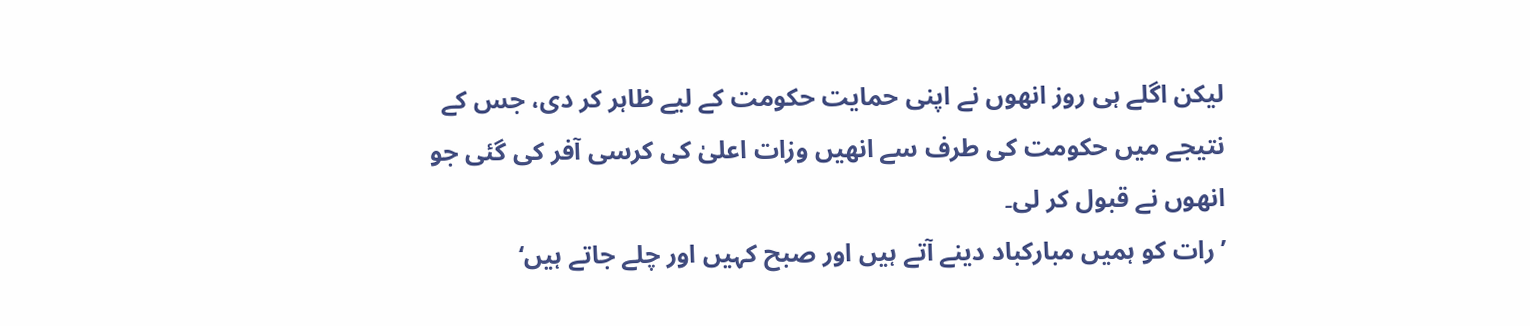لیکن اگلے ہی روز انھوں نے اپنی حمایت حکومت کے لیے ظاہر کر دی، جس کے نتیجے میں حکومت کی طرف سے انھیں وزات اعلیٰ کی کرسی آفر کی گئی جو انھوں نے قبول کر لی۔
’رات کو ہمیں مبارکباد دینے آتے ہیں اور صبح کہیں اور چلے جاتے ہیں‘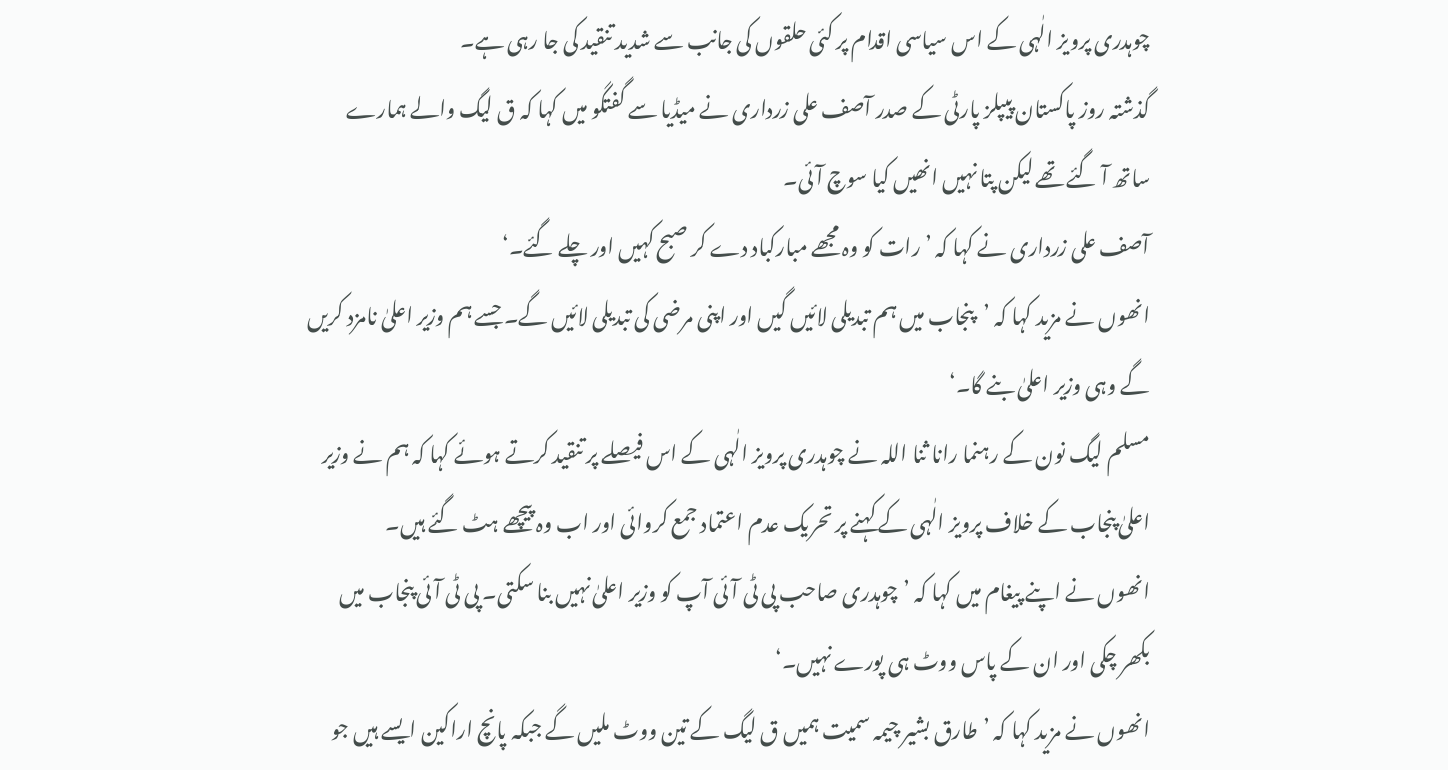چوہدری پرویز الٰہی کے اس سیاسی اقدام پر کئی حلقوں کی جانب سے شدید تنقید کی جا رہی ہے۔
گذشتہ روز پاکستان پیپلز پارٹی کے صدر آصف علی زرداری نے میڈیا سے گفتگو میں کہا کہ ق لیگ والے ہمارے ساتھ آ گئے تھے لیکن پتا نہیں انھیں کیا سوچ آئی۔
آصف علی زرداری نے کہا کہ ’رات کو وہ مجھے مبارکباد دے کر صبح کہیں اور چلے گئے۔‘
انھوں نے مزيد کہا کہ ’پنجاب میں ہم تبدیلی لائیں گیں اور اپنی مرضی کی تبدیلی لائیں گے۔ جسے ہم وزير اعلیٰ نامزد کریں گے وہی وزیر اعلیٰ بنے گا۔‘
مسلم لیگ نون کے رہنما رانا ثنا اللہ نے چوہدری پرویز الٰہی کے اس فیصلے پر تنقید کرتے ہوئے کہا کہ ہم نے وزیر اعلیٰ پنجاب کے خلاف پرویز الٰہی کے کہنے پر تحریک عدم اعتماد جمع کروائی اور اب وہ پیچھے ہٹ گئے ہیں۔
انھوں نے اپنے پیغام میں کہا کہ ’چوہدری صاحب پی ٹی آئی آپ کو وزیر اعلیٰ نہیں بنا سکتی۔ پی ٹی آئی پنجاب میں بکھر چکی اور ان کے پاس ووٹ ہی پورے نہیں۔‘
انھوں نے مزید کہا کہ ’طارق بشیر چیمہ سمیت ہمیں ق لیگ کے تین ووٹ ملیں گے جبکہ پانچ اراکین ایسے ہیں جو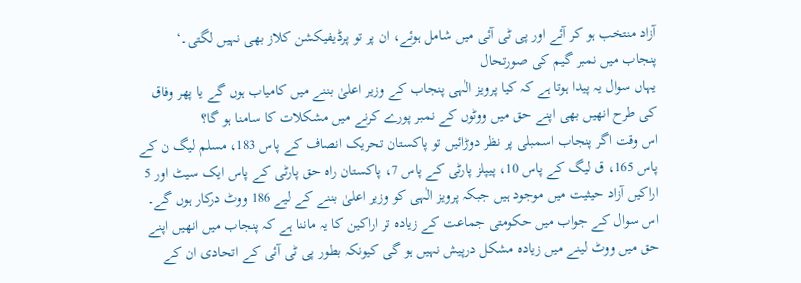آزاد منتخب ہو کر آئے اور پی ٹی آئی میں شامل ہوئے، ان پر تو پرڈیفیکشن کلاز بھی نہیں لگتی۔‘
پنجاب میں نمبر گیم کی صورتحال
یہاں سوال یہ پیدا ہوتا ہے کہ کیا پرویز الٰہی پنجاب کے وزیر اعلیٰ بننے میں کامیاب ہوں گے یا پھر وفاق کی طرح انھیں بھی اپنے حق میں ووٹوں کے نمبر پورے کرنے میں مشکلات کا سامنا ہو گا؟
اس وقت اگر پنجاب اسمبلی پر نظر دوڑائیں تو پاکستان تحریک انصاف کے پاس 183، مسلم لیگ ن کے پاس 165، ق لیگ کے پاس 10، پیپلز پارٹی کے پاس 7، پاکستان راہ حق پارٹی کے پاس ایک سیٹ اور 5 اراکیں آزاد حیثیت میں موجود ہیں جبکہ پرویز الٰہی کو وزیر اعلیٰ بننے کے لیے 186 ووٹ درکار ہوں گے۔
اس سوال کے جواب میں حکومتی جماعت کے زیادہ تر اراکین کا یہ ماننا ہے کہ پنجاب میں انھیں اپنے حق میں ووٹ لینے میں زیادہ مشکل درپیش نہیں ہو گی کیونکہ بطور پی ٹی آئی کے اتحادی ان کے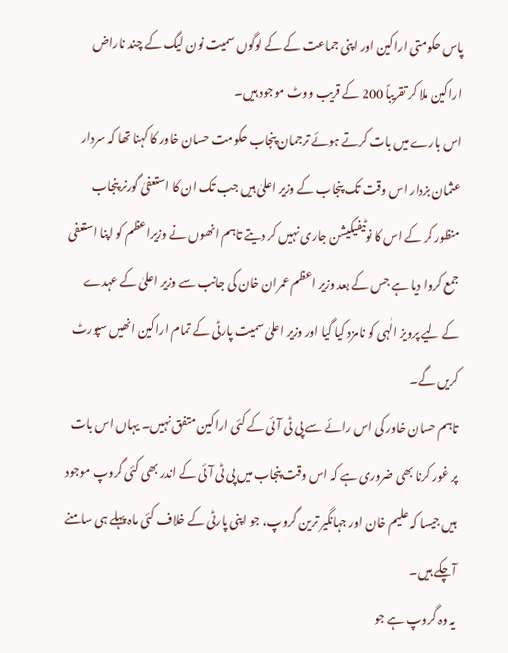پاس حکومتی اراکین اور اپنی جماعت کے کے لوگوں سمیت نون لیگ کے چند ناراض اراکین ملا کر تقریباً 200 کے قریب ووٹ موجود ہیں۔
اس بارے میں بات کرتے ہوئے ترجمان پنجاب حکومت حسان خاور کا کہنا تھا کہ سردار عثمان بزدار اس وقت تک پنجاب کے وزیر اعلیٰ ہیں جب تک ان کا استعفیٰ گورنر پنجاب منظور کر کے اس کا نوٹیفیکیشن جاری نہیں کر دیتے تاہم انھوں نے وزیراعظم کو اپنا استعفی جمع کروا دیا ہے جس کے بعد وزیر اعظم عمران خان کی جانب سے وزیر اعلیٰ کے عہدے کے لیے پرویز الٰہی کو نامزد کیا گیا اور وزیر اعلیٰ سمیت پارٹی کے تمام اراکین انھیں سپورٹ کریں گے۔
تاہم حسان خاور کی اس رائے سے پی ٹی آئی کے کئی اراکین متفق نہیں۔ یہاں اس بات پر غور کرنا بھی ضروری ہے کہ اس وقت پنجاب میں پی ٹی آئی کے اندر بھی کئی گروپ موجود ہیں جیسا کہ علیم خان اور جہانگیر ترین گروپ، جو اپنی پارٹی کے خلاف کئی ماہ پہلے ہی سامنے آچکے ہیں۔
یہ وہ گروپ ہے جو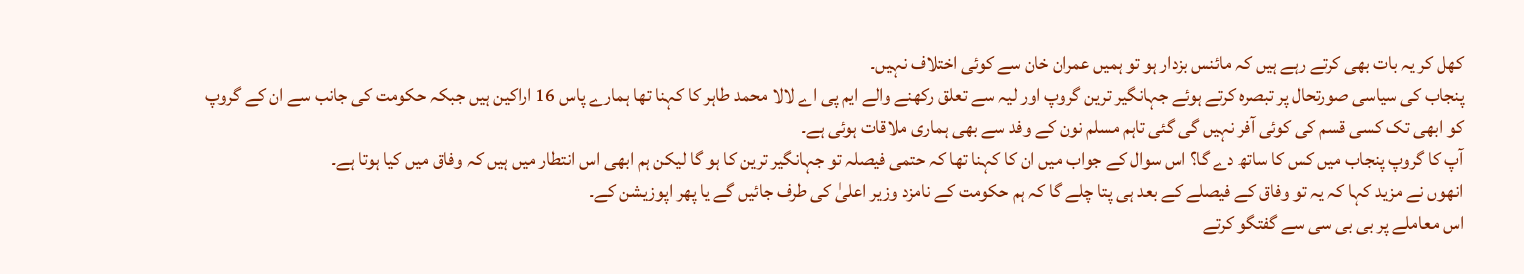کھل کر یہ بات بھی کرتے رہے ہیں کہ مائنس بزدار ہو تو ہمیں عمران خان سے کوئی اختلاف نہیں۔
پنجاب کی سیاسی صورتحال پر تبصرہ کرتے ہوئے جہانگیر ترین گروپ اور لیہ سے تعلق رکھنے والے ایم پی اے لالا محمد طاہر کا کہنا تھا ہمارے پاس 16 اراکین ہیں جبکہ حکومت کی جانب سے ان کے گروپ کو ابھی تک کسی قسم کی کوئی آفر نہیں گی گئی تاہم مسلم نون کے وفد سے بھی ہماری ملاقات ہوئی ہے۔
آپ کا گروپ پنجاب میں کس کا ساتھ دے گا؟ اس سوال کے جواب میں ان کا کہنا تھا کہ حتمی فیصلہ تو جہانگیر ترین کا ہو گا لیکن ہم ابھی اس انتطار میں ہیں کہ وفاق میں کیا ہوتا ہے۔
انھوں نے مزید کہا کہ یہ تو وفاق کے فیصلے کے بعد ہی پتا چلے گا کہ ہم حکومت کے نامزد وزیر اعلیٰ کی طرف جائیں گے یا پھر اپوزیشن کے۔
اس معاملے پر بی بی سی سے گفتگو کرتے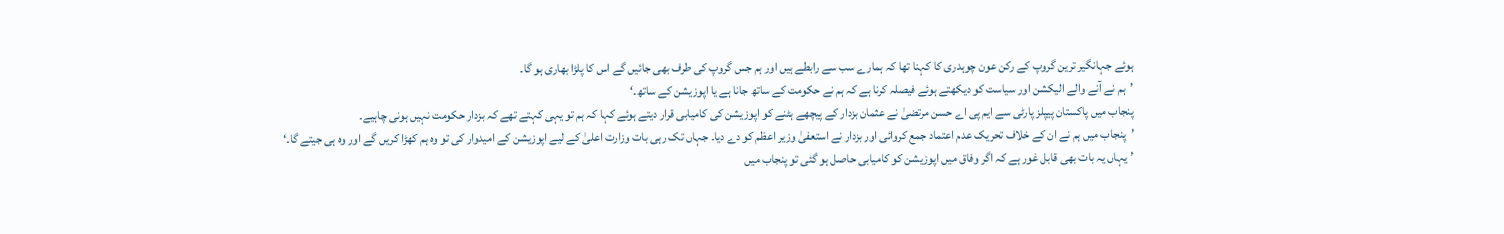ہوئے جہانگیر ترین گروپ کے رکن عون چوہدری کا کہنا تھا کہ ہمارے سب سے رابطے ہیں اور ہم جس گروپ کی طرف بھی جائیں گے اس کا پلڑا بھاری ہو گا۔
’ہم نے آنے والے الیکشن اور سیاست کو دیکھتے ہوئے فیصلہ کرنا ہے کہ ہم نے حکومت کے ساتھ جانا ہے یا اپوزیشن کے ساتھ۔‘
پنجاب میں پاکستان پیپلز پارٹی سے ایم پی اے حسن مرتضیٰ نے عثمان بزدار کے پیچھے ہٹنے کو اپوزیشن کی کامیابی قرار دیتے ہوئے کہا کہ ہم تو یہی کہتے تھے کہ بزدار حکومت نہیں ہونی چاہیے۔
’پنجاب میں ہم نے ان کے خلاف تحریک عدم اعتماد جمع کروائی اور بزدار نے استعفیٰ وزیر اعظم کو دے دیا۔ جہاں تک رہی بات وزارت اعلیٰ کے لیے اپوزیشن کے امیدوار کی تو وہ ہم کھڑا کریں گے اور وہ ہی جیتے گا۔‘
’یہاں یہ بات بھی قابل غور ہے کہ اگر وفاق میں اپوزیشن کو کامیابی حاصل ہو گئی تو پنجاب میں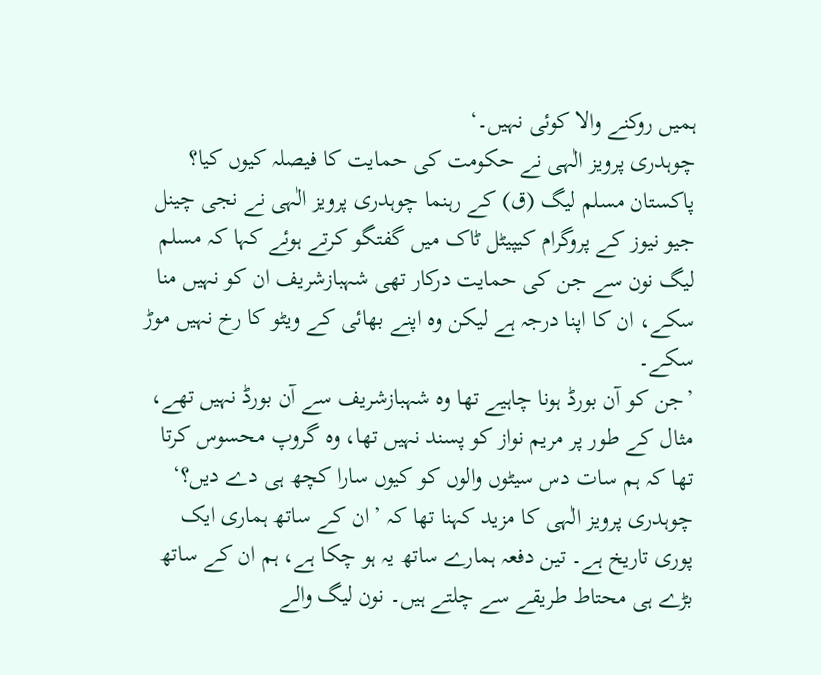ہمیں روکنے والا کوئی نہیں۔‘
چوہدری پرویز الٰہی نے حکومت کی حمایت کا فیصلہ کیوں کیا؟
پاکستان مسلم لیگ (ق) کے رہنما چوہدری پرویز الٰہی نے نجی چینل جیو نیوز کے پروگرام کیپیٹل ٹاک میں گفتگو کرتے ہوئے کہا کہ مسلم لیگ نون سے جن کی حمایت درکار تھی شہبازشریف ان کو نہیں منا سکے، ان کا اپنا درجہ ہے لیکن وہ اپنے بھائی کے ویٹو کا رخ نہیں موڑ سکے۔
’جن کو آن بورڈ ہونا چاہیے تھا وہ شہبازشریف سے آن بورڈ نہیں تھے، مثال کے طور پر مریم نواز کو پسند نہیں تھا، وہ گروپ محسوس کرتا تھا کہ ہم سات دس سیٹوں والوں کو کیوں سارا کچھ ہی دے دیں؟‘
چوہدری پرویز الٰہی کا مزید کہنا تھا کہ ’ان کے ساتھ ہماری ایک پوری تاریخ ہے۔ تین دفعہ ہمارے ساتھ یہ ہو چکا ہے، ہم ان کے ساتھ بڑے ہی محتاط طریقے سے چلتے ہیں۔ نون لیگ والے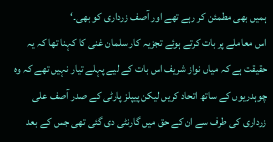ہمیں بھی مطمئن کر رہے تھے اور آصف زرداری کو بھی۔‘
اس معاملے پر بات کرتے ہوئے تجزیہ کار سلمان غنی کا کہنا تھا کہ یہ حقیقت ہے کہ میاں نواز شریف اس بات کے لیے پہلے تیار نہیں تھے کہ وہ چوہدریوں کے ساتھ اتحاد کریں لیکن پیپلز پارٹی کے صدر آصف علی زرداری کی طرف سے ان کے حق میں گارنٹی دی گئی تھی جس کے بعد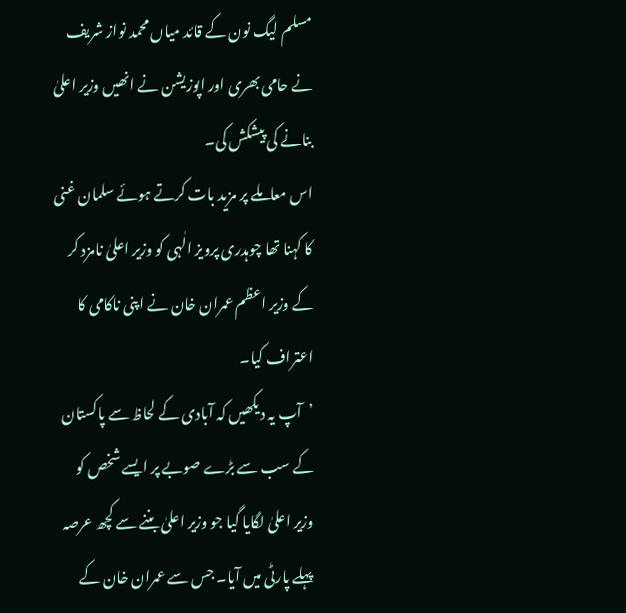مسلم لیگ نون کے قائد میاں محمد نواز شریف نے حامی بھری اور اپوزیشن نے انھیں وزیر اعلیٰ بنانے کی پیشکش کی۔
اس معاملے پر مزید بات کرتے ہوئے سلمان غنی کا کہنا تھا چوہدری پرویز الٰہی کو وزیر اعلیٰ نامزد کر کے وزیر اعظم عمران خان نے اپنی ناکامی کا اعتراف کیا۔
’آپ یہ دیکھیں کہ آبادی کے لحاظ سے پاکستان کے سب سے بڑے صوبے پر ایسے شخص کو وزیر اعلیٰ لگایا گیا جو وزیر اعلیٰ بننے سے کچھ عرصہ پہلے پارٹی میں آیا۔ جس سے عمران خان کے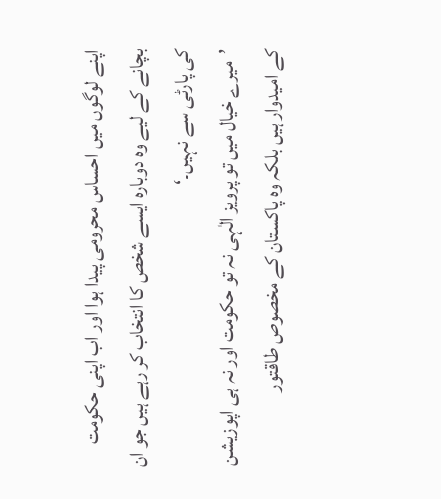اپنے لوگوں میں احساس محرومی پیدا ہوا اور اب اپنی حکومت بچانے کے لیے وہ دوبارہ ایسے شخص کا انتخاب کر رہے ہیں جو ان کی پارٹی سے نہیں۔‘
’میرے خیال میں تو پرویز الٰہی نہ تو حکومت اور نہ ہی اپوزیشن کے امیدوار ہیں بلکہ وہ پاکستان کے مخصوص طاقتور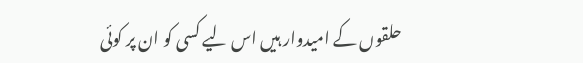حلقوں کے امیدوار ہیں اس لیے کسی کو ان پر کوئی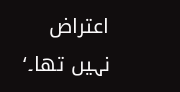اعتراض نہیں تھا۔‘